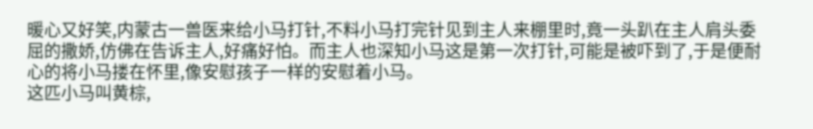暖心又好笑,内蒙古一兽医来给小马打针,不料小马打完针见到主人来棚里时,竟一头趴在主人肩头委屈的撒娇,仿佛在告诉主人,好痛好怕。而主人也深知小马这是第一次打针,可能是被吓到了,于是便耐心的将小马搂在怀里,像安慰孩子一样的安慰着小马。
这匹小马叫黄棕,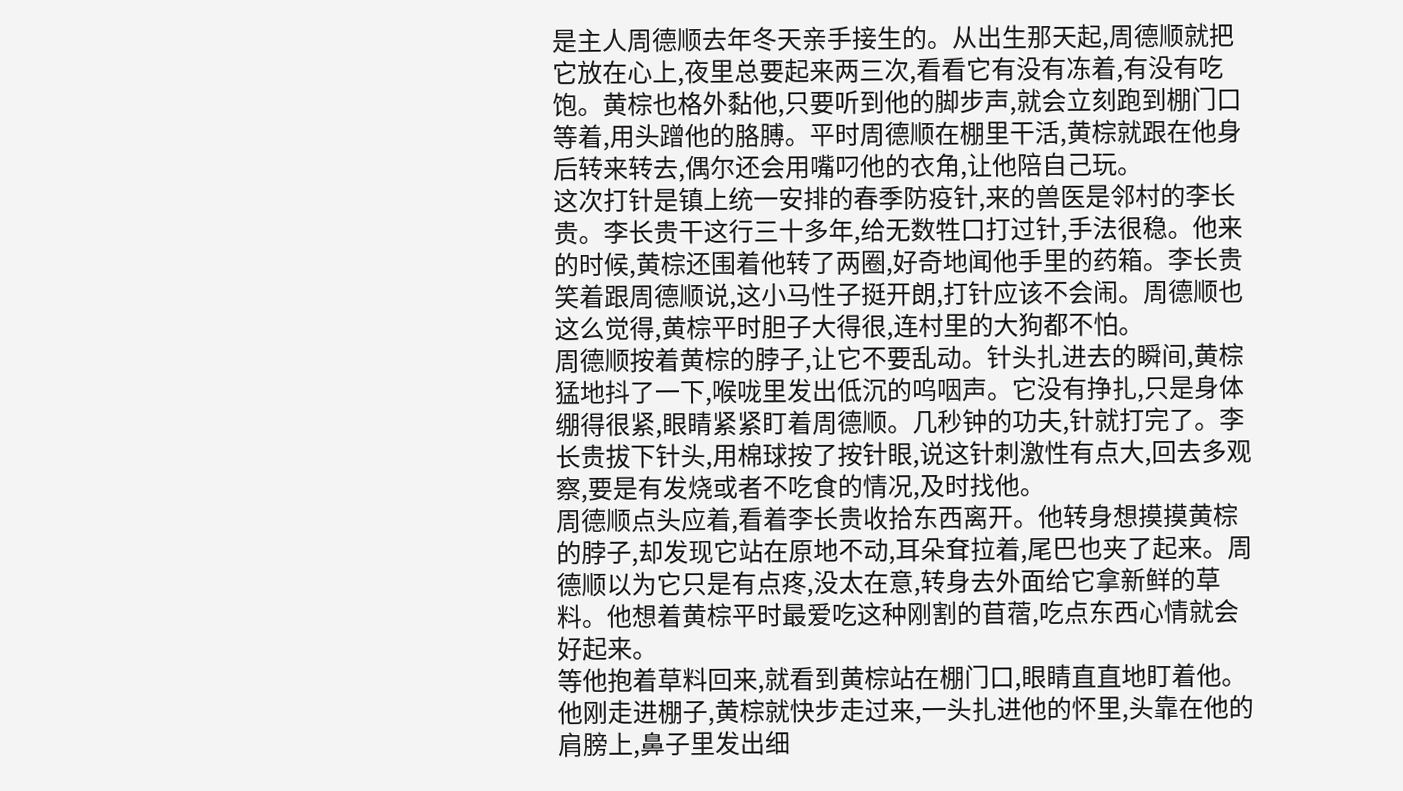是主人周德顺去年冬天亲手接生的。从出生那天起,周德顺就把它放在心上,夜里总要起来两三次,看看它有没有冻着,有没有吃饱。黄棕也格外黏他,只要听到他的脚步声,就会立刻跑到棚门口等着,用头蹭他的胳膊。平时周德顺在棚里干活,黄棕就跟在他身后转来转去,偶尔还会用嘴叼他的衣角,让他陪自己玩。
这次打针是镇上统一安排的春季防疫针,来的兽医是邻村的李长贵。李长贵干这行三十多年,给无数牲口打过针,手法很稳。他来的时候,黄棕还围着他转了两圈,好奇地闻他手里的药箱。李长贵笑着跟周德顺说,这小马性子挺开朗,打针应该不会闹。周德顺也这么觉得,黄棕平时胆子大得很,连村里的大狗都不怕。
周德顺按着黄棕的脖子,让它不要乱动。针头扎进去的瞬间,黄棕猛地抖了一下,喉咙里发出低沉的呜咽声。它没有挣扎,只是身体绷得很紧,眼睛紧紧盯着周德顺。几秒钟的功夫,针就打完了。李长贵拔下针头,用棉球按了按针眼,说这针刺激性有点大,回去多观察,要是有发烧或者不吃食的情况,及时找他。
周德顺点头应着,看着李长贵收拾东西离开。他转身想摸摸黄棕的脖子,却发现它站在原地不动,耳朵耷拉着,尾巴也夹了起来。周德顺以为它只是有点疼,没太在意,转身去外面给它拿新鲜的草料。他想着黄棕平时最爱吃这种刚割的苜蓿,吃点东西心情就会好起来。
等他抱着草料回来,就看到黄棕站在棚门口,眼睛直直地盯着他。他刚走进棚子,黄棕就快步走过来,一头扎进他的怀里,头靠在他的肩膀上,鼻子里发出细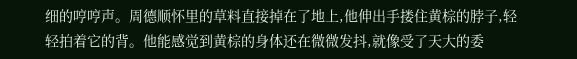细的哼哼声。周德顺怀里的草料直接掉在了地上,他伸出手搂住黄棕的脖子,轻轻拍着它的背。他能感觉到黄棕的身体还在微微发抖,就像受了天大的委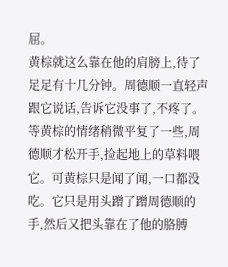屈。
黄棕就这么靠在他的肩膀上,待了足足有十几分钟。周德顺一直轻声跟它说话,告诉它没事了,不疼了。等黄棕的情绪稍微平复了一些,周德顺才松开手,捡起地上的草料喂它。可黄棕只是闻了闻,一口都没吃。它只是用头蹭了蹭周德顺的手,然后又把头靠在了他的胳膊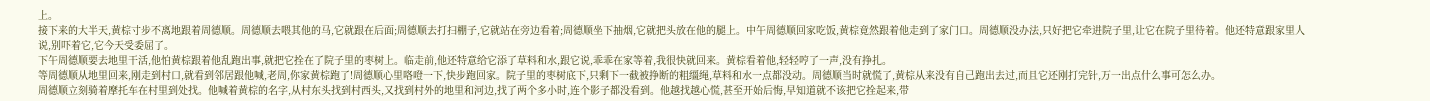上。
接下来的大半天,黄棕寸步不离地跟着周德顺。周德顺去喂其他的马,它就跟在后面;周德顺去打扫棚子,它就站在旁边看着;周德顺坐下抽烟,它就把头放在他的腿上。中午周德顺回家吃饭,黄棕竟然跟着他走到了家门口。周德顺没办法,只好把它牵进院子里,让它在院子里待着。他还特意跟家里人说,别吓着它,它今天受委屈了。
下午周德顺要去地里干活,他怕黄棕跟着他乱跑出事,就把它拴在了院子里的枣树上。临走前,他还特意给它添了草料和水,跟它说,乖乖在家等着,我很快就回来。黄棕看着他,轻轻哼了一声,没有挣扎。
等周德顺从地里回来,刚走到村口,就看到邻居跟他喊,老周,你家黄棕跑了!周德顺心里咯噔一下,快步跑回家。院子里的枣树底下,只剩下一截被挣断的粗缰绳,草料和水一点都没动。周德顺当时就慌了,黄棕从来没有自己跑出去过,而且它还刚打完针,万一出点什么事可怎么办。
周德顺立刻骑着摩托车在村里到处找。他喊着黄棕的名字,从村东头找到村西头,又找到村外的地里和河边,找了两个多小时,连个影子都没看到。他越找越心慌,甚至开始后悔,早知道就不该把它拴起来,带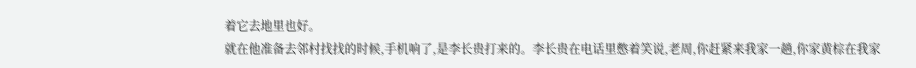着它去地里也好。
就在他准备去邻村找找的时候,手机响了,是李长贵打来的。李长贵在电话里憋着笑说,老周,你赶紧来我家一趟,你家黄棕在我家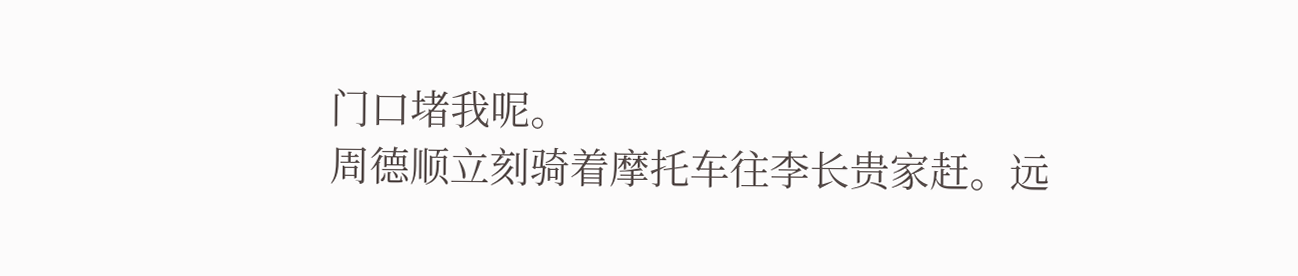门口堵我呢。
周德顺立刻骑着摩托车往李长贵家赶。远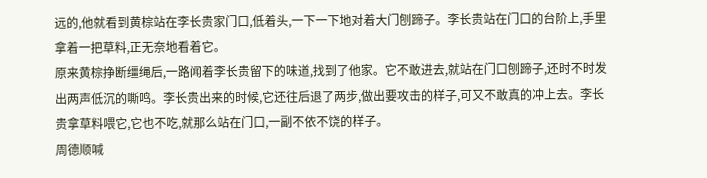远的,他就看到黄棕站在李长贵家门口,低着头,一下一下地对着大门刨蹄子。李长贵站在门口的台阶上,手里拿着一把草料,正无奈地看着它。
原来黄棕挣断缰绳后,一路闻着李长贵留下的味道,找到了他家。它不敢进去,就站在门口刨蹄子,还时不时发出两声低沉的嘶鸣。李长贵出来的时候,它还往后退了两步,做出要攻击的样子,可又不敢真的冲上去。李长贵拿草料喂它,它也不吃,就那么站在门口,一副不依不饶的样子。
周德顺喊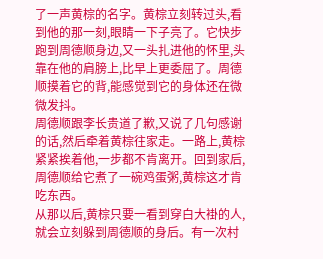了一声黄棕的名字。黄棕立刻转过头,看到他的那一刻,眼睛一下子亮了。它快步跑到周德顺身边,又一头扎进他的怀里,头靠在他的肩膀上,比早上更委屈了。周德顺摸着它的背,能感觉到它的身体还在微微发抖。
周德顺跟李长贵道了歉,又说了几句感谢的话,然后牵着黄棕往家走。一路上,黄棕紧紧挨着他,一步都不肯离开。回到家后,周德顺给它煮了一碗鸡蛋粥,黄棕这才肯吃东西。
从那以后,黄棕只要一看到穿白大褂的人,就会立刻躲到周德顺的身后。有一次村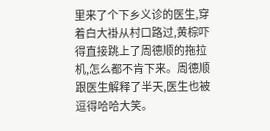里来了个下乡义诊的医生,穿着白大褂从村口路过,黄棕吓得直接跳上了周德顺的拖拉机,怎么都不肯下来。周德顺跟医生解释了半天,医生也被逗得哈哈大笑。